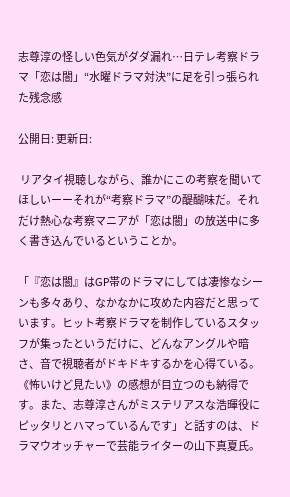志尊淳の怪しい色気がダダ漏れ…日テレ考察ドラマ「恋は闇」“水曜ドラマ対決”に足を引っ張られた残念感

公開日: 更新日:

 リアタイ視聴しながら、誰かにこの考察を聞いてほしいーーそれが“考察ドラマ”の醍醐味だ。それだけ熱心な考察マニアが「恋は闇」の放送中に多く書き込んでいるということか。

「『恋は闇』はGP帯のドラマにしては凄惨なシーンも多々あり、なかなかに攻めた内容だと思っています。ヒット考察ドラマを制作しているスタッフが集ったというだけに、どんなアングルや暗さ、音で視聴者がドキドキするかを心得ている。《怖いけど見たい》の感想が目立つのも納得です。また、志尊淳さんがミステリアスな浩暉役にピッタリとハマっているんです」と話すのは、ドラマウオッチャーで芸能ライターの山下真夏氏。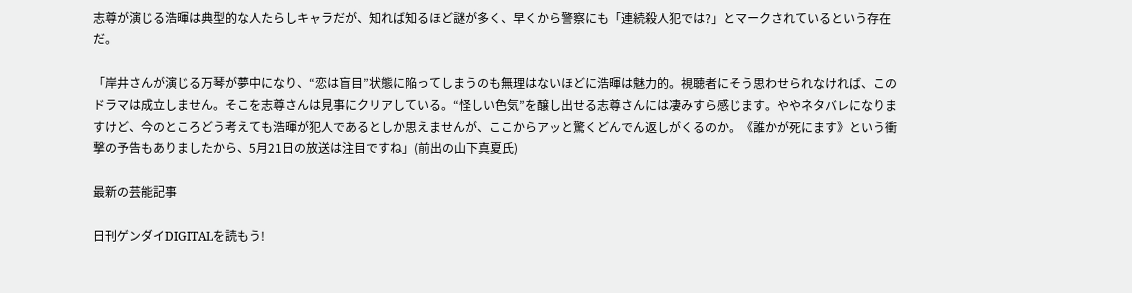志尊が演じる浩暉は典型的な人たらしキャラだが、知れば知るほど謎が多く、早くから警察にも「連続殺人犯では?」とマークされているという存在だ。

「岸井さんが演じる万琴が夢中になり、“恋は盲目”状態に陥ってしまうのも無理はないほどに浩暉は魅力的。視聴者にそう思わせられなければ、このドラマは成立しません。そこを志尊さんは見事にクリアしている。“怪しい色気”を醸し出せる志尊さんには凄みすら感じます。ややネタバレになりますけど、今のところどう考えても浩暉が犯人であるとしか思えませんが、ここからアッと驚くどんでん返しがくるのか。《誰かが死にます》という衝撃の予告もありましたから、5月21日の放送は注目ですね」(前出の山下真夏氏)

最新の芸能記事

日刊ゲンダイDIGITALを読もう!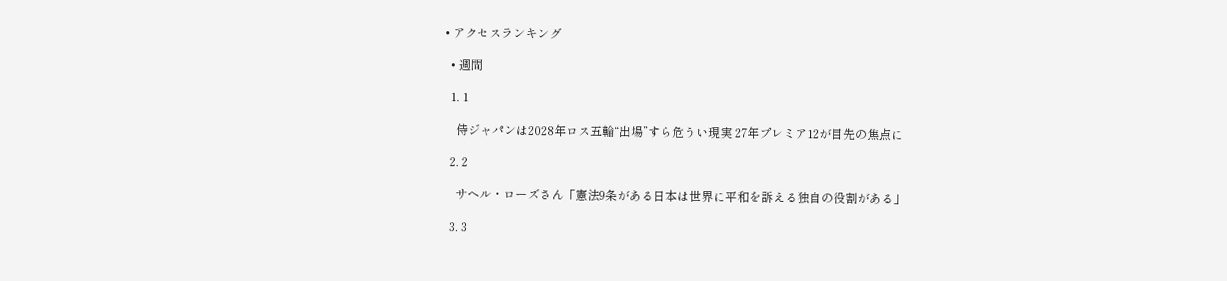• アクセスランキング

  • 週間

  1. 1

    侍ジャパンは2028年ロス五輪“出場”すら危うい現実 27年プレミア12が目先の焦点に

  2. 2

    サヘル・ローズさん「憲法9条がある日本は世界に平和を訴える独自の役割がある」

  3. 3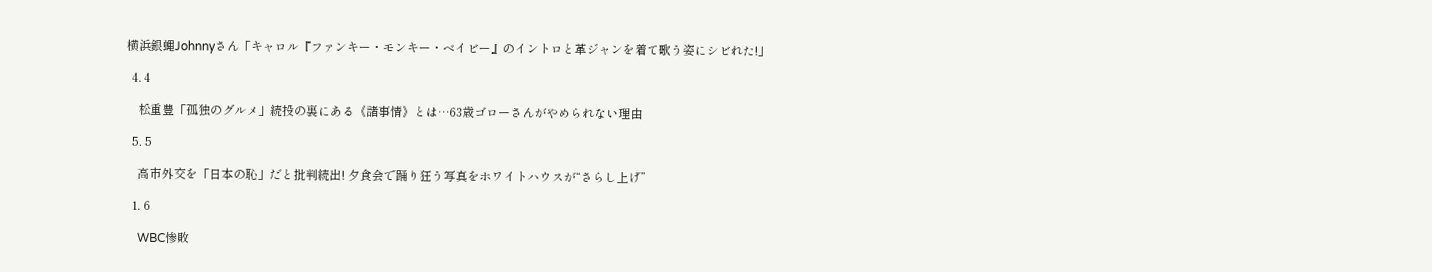横浜銀蝿Johnnyさん「キャロル『ファンキー・モンキー・ベイビー』のイントロと革ジャンを着て歌う姿にシビれた!」

  4. 4

    松重豊「孤独のグルメ」続投の裏にある《諸事情》とは…63歳ゴローさんがやめられない理由

  5. 5

    高市外交を「日本の恥」だと批判続出! 夕食会で踊り狂う写真をホワイトハウスが“さらし上げ”

  1. 6

    WBC惨敗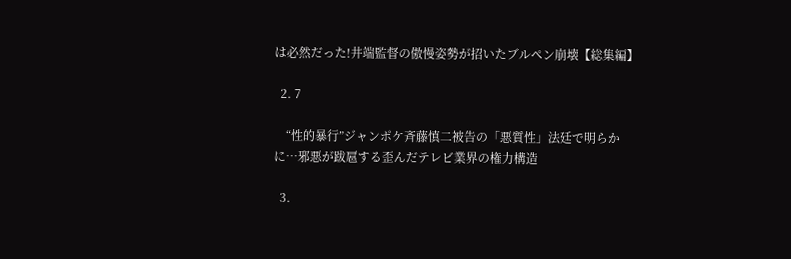は必然だった!井端監督の傲慢姿勢が招いたブルペン崩壊【総集編】

  2. 7

    “性的暴行”ジャンポケ斉藤慎二被告の「悪質性」法廷で明らかに…邪悪が跋扈する歪んだテレビ業界の権力構造

  3.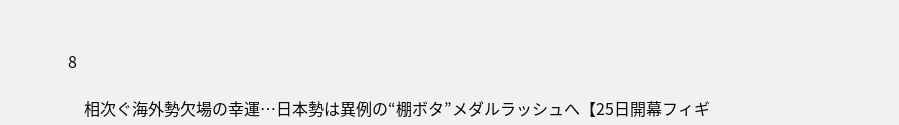8

    相次ぐ海外勢欠場の幸運…日本勢は異例の“棚ボタ”メダルラッシュへ【25日開幕フィギ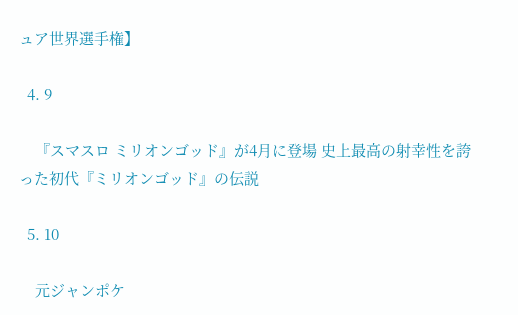ュア世界選手権】

  4. 9

    『スマスロ ミリオンゴッド』が4月に登場 史上最高の射幸性を誇った初代『ミリオンゴッド』の伝説

  5. 10

    元ジャンポケ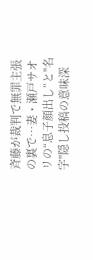斉藤が裁判で無罪主張の裏で…妻・瀬戸サオリの“息子顔出し”と"名字"隠し投稿の意味深